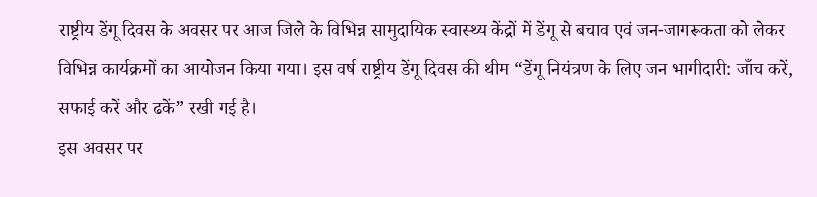राष्ट्रीय डेंगू दिवस के अवसर पर आज जिले के विभिन्न सामुदायिक स्वास्थ्य केंद्रों में डेंगू से बचाव एवं जन-जागरूकता को लेकर विभिन्न कार्यक्रमों का आयोजन किया गया। इस वर्ष राष्ट्रीय डेंगू दिवस की थीम “डेंगू नियंत्रण के लिए जन भागीदारी: जाँच करें, सफाई करें और ढकें” रखी गई है।
इस अवसर पर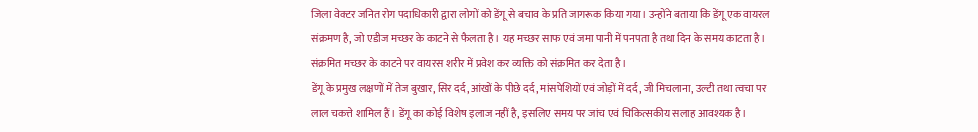जिला वेक्टर जनित रोग पदाधिकारी द्वारा लोगों को डेंगू से बचाव के प्रति जागरूक किया गया। उन्होंने बताया कि डेंगू एक वायरल संक्रमण है, जो एडीज मच्छर के काटने से फैलता है। यह मच्छर साफ एवं जमा पानी में पनपता है तथा दिन के समय काटता है। संक्रमित मच्छर के काटने पर वायरस शरीर में प्रवेश कर व्यक्ति को संक्रमित कर देता है।
डेंगू के प्रमुख लक्षणों में तेज बुखार, सिर दर्द, आंखों के पीछे दर्द, मांसपेशियों एवं जोड़ों में दर्द, जी मिचलाना, उल्टी तथा त्वचा पर लाल चकत्ते शामिल हैं। डेंगू का कोई विशेष इलाज नहीं है, इसलिए समय पर जांच एवं चिकित्सकीय सलाह आवश्यक है।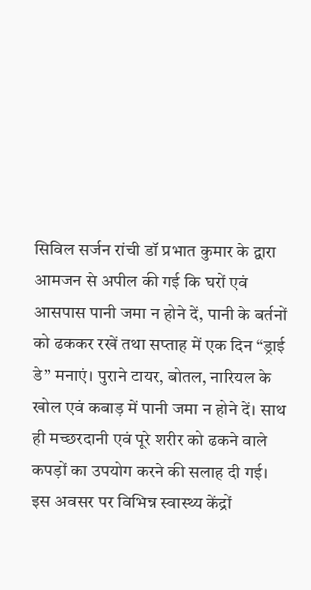सिविल सर्जन रांची डॉ प्रभात कुमार के द्वारा आमजन से अपील की गई कि घरों एवं आसपास पानी जमा न होने दें, पानी के बर्तनों को ढककर रखें तथा सप्ताह में एक दिन “ड्राई डे” मनाएं। पुराने टायर, बोतल, नारियल के खोल एवं कबाड़ में पानी जमा न होने दें। साथ ही मच्छरदानी एवं पूरे शरीर को ढकने वाले कपड़ों का उपयोग करने की सलाह दी गई।
इस अवसर पर विभिन्न स्वास्थ्य केंद्रों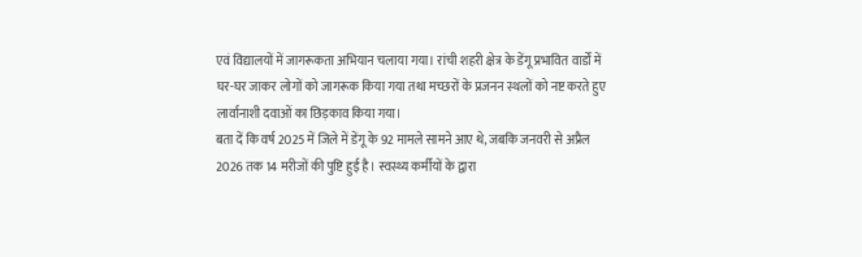एवं विद्यालयों में जागरूकता अभियान चलाया गया। रांची शहरी क्षेत्र के डेंगू प्रभावित वार्डों में घर-घर जाकर लोगों को जागरूक किया गया तथा मच्छरों के प्रजनन स्थलों को नष्ट करते हुए लार्वानाशी दवाओं का छिड़काव किया गया।
बता दें कि वर्ष 2025 में जिले में डेंगू के 92 मामले सामने आए थे, जबकि जनवरी से अप्रैल 2026 तक 14 मरीजों की पुष्टि हुई है। स्वस्थ्य कर्मीयों के द्वारा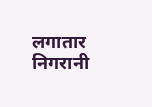लगातार निगरानी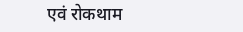एवं रोकथाम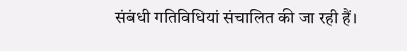संबंधी गतिविधियां संचालित की जा रही हैं।